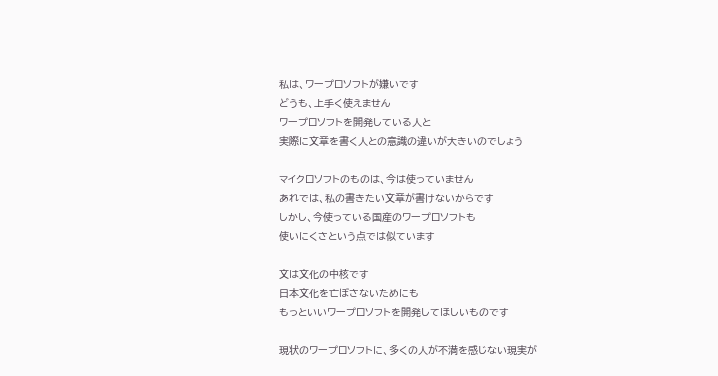私は、ワープロソフトが嫌いです
どうも、上手く使えません
ワープロソフトを開発している人と
実際に文章を書く人との意識の違いが大きいのでしょう

マイクロソフトのものは、今は使っていません
あれでは、私の書きたい文章が書けないからです
しかし、今使っている国産のワープロソフトも
使いにくさという点では似ています

文は文化の中核です
日本文化を亡ぼさないためにも
もっといいワープロソフトを開発してほしいものです

現状のワープロソフトに、多くの人が不満を感じない現実が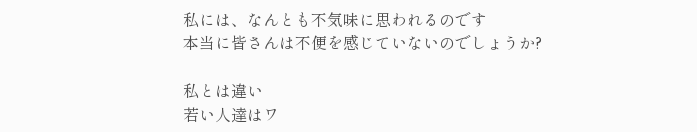私には、なんとも不気味に思われるのです
本当に皆さんは不便を感じていないのでしょうか?

私とは違い
若い人達はワ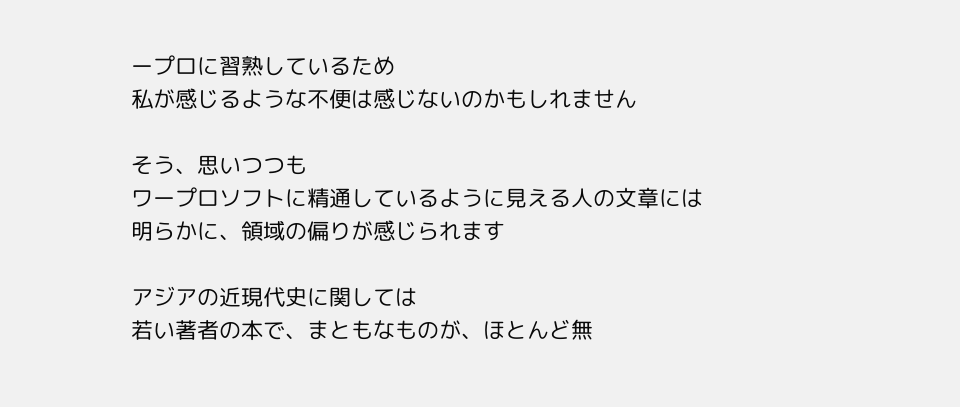ープロに習熟しているため
私が感じるような不便は感じないのかもしれません

そう、思いつつも
ワープロソフトに精通しているように見える人の文章には
明らかに、領域の偏りが感じられます

アジアの近現代史に関しては
若い著者の本で、まともなものが、ほとんど無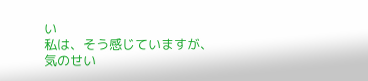い
私は、そう感じていますが、気のせい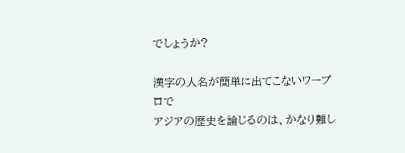でしょうか?

漢字の人名が簡単に出てこないワープロで
アジアの歴史を論じるのは、かなり難し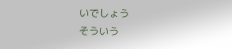いでしょう
そういう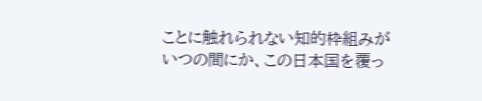ことに触れられない知的枠組みが
いつの間にか、この日本国を覆っ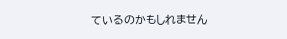ているのかもしれません